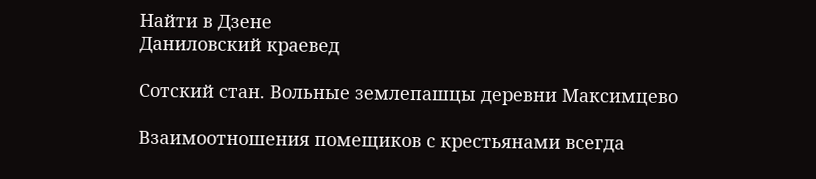Найти в Дзене
Даниловский краевед

Сотский стан. Вольные землепашцы деревни Максимцево

Взаимоотношения помещиков с крестьянами всегда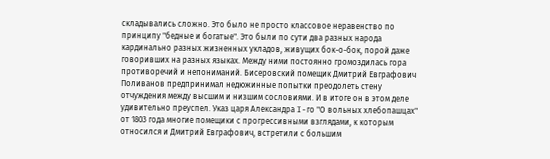складывались сложно. Это было не просто классовое неравенство по принципу "бедные и богатые". Это были по сути два разных народа кардинально разных жизненных укладов, живущих бок-о-бок, порой даже говоривших на разных языках. Между ними постоянно громоздилась гора противоречий и непониманий. Бисеровский помещик Дмитрий Евграфович Поливанов предпринимал недюжинные попытки преодолеть стену отчуждения между высшим и низшим сословиями. И в итоге он в этом деле удивительно преуспел. Указ царя Александра I-го "О вольных хлебопашцах" от 1803 года многие помещики с прогрессивными взглядами, к которым относился и Дмитрий Евграфович, встретили с большим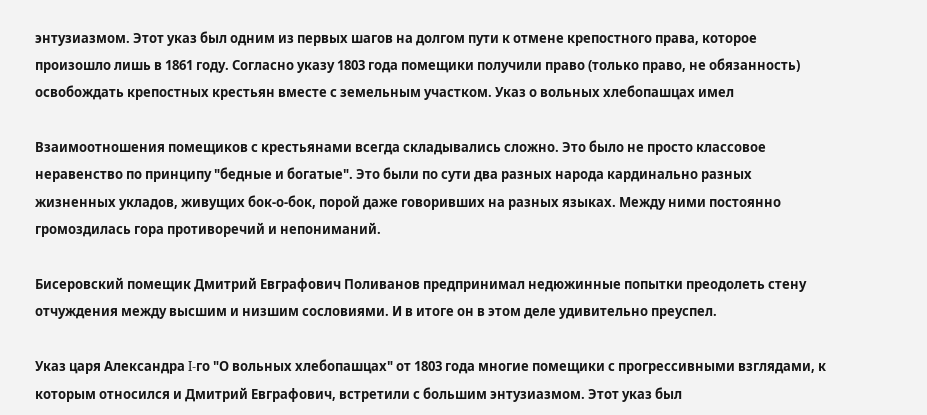энтузиазмом. Этот указ был одним из первых шагов на долгом пути к отмене крепостного права, которое произошло лишь в 1861 году. Согласно указу 1803 года помещики получили право (только право, не обязанность) освобождать крепостных крестьян вместе с земельным участком. Указ о вольных хлебопашцах имел

Взаимоотношения помещиков с крестьянами всегда складывались сложно. Это было не просто классовое неравенство по принципу "бедные и богатые". Это были по сути два разных народа кардинально разных жизненных укладов, живущих бок-о-бок, порой даже говоривших на разных языках. Между ними постоянно громоздилась гора противоречий и непониманий.

Бисеровский помещик Дмитрий Евграфович Поливанов предпринимал недюжинные попытки преодолеть стену отчуждения между высшим и низшим сословиями. И в итоге он в этом деле удивительно преуспел.

Указ царя Александра I-го "О вольных хлебопашцах" от 1803 года многие помещики с прогрессивными взглядами, к которым относился и Дмитрий Евграфович, встретили с большим энтузиазмом. Этот указ был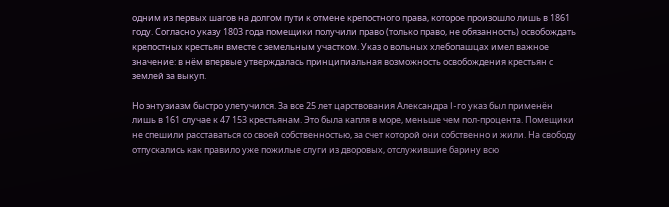одним из первых шагов на долгом пути к отмене крепостного права, которое произошло лишь в 1861 году. Согласно указу 1803 года помещики получили право (только право, не обязанность) освобождать крепостных крестьян вместе с земельным участком. Указ о вольных хлебопашцах имел важное значение: в нём впервые утверждалась принципиальная возможность освобождения крестьян с землей за выкуп.

Но энтузиазм быстро улетучился. За все 25 лет царствования Александра I-го указ был применён лишь в 161 случае к 47 153 крестьянам. Это была капля в море, меньше чем пол-процента. Помещики не спешили расставаться со своей собственностью, за счет которой они собственно и жили. На свободу отпускались как правило уже пожилые слуги из дворовых, отслужившие барину всю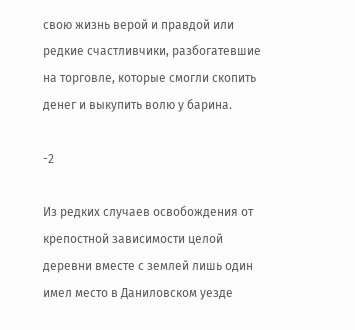свою жизнь верой и правдой или редкие счастливчики, разбогатевшие на торговле, которые смогли скопить денег и выкупить волю у барина.

-2

Из редких случаев освобождения от крепостной зависимости целой деревни вместе с землей лишь один имел место в Даниловском уезде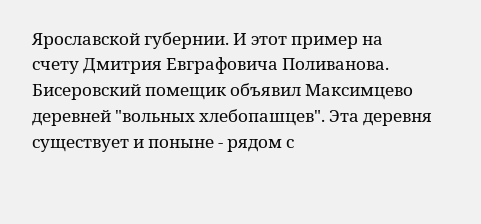Ярославской губернии. И этот пример на счету Дмитрия Евграфовича Поливанова. Бисеровский помещик объявил Максимцево деревней "вольных хлебопашцев". Эта деревня существует и поныне - рядом с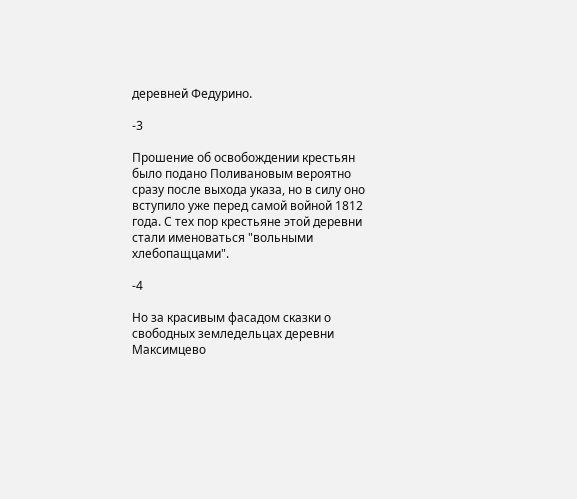деревней Федурино.

-3

Прошение об освобождении крестьян было подано Поливановым вероятно сразу после выхода указа, но в силу оно вступило уже перед самой войной 1812 года. С тех пор крестьяне этой деревни стали именоваться "вольными хлебопащцами".

-4

Но за красивым фасадом сказки о свободных земледельцах деревни Максимцево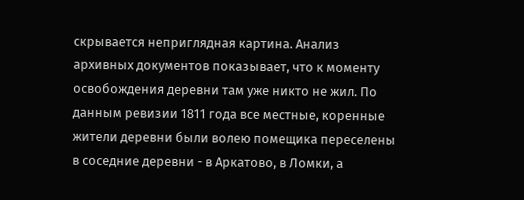скрывается неприглядная картина. Анализ архивных документов показывает, что к моменту освобождения деревни там уже никто не жил. По данным ревизии 1811 года все местные, коренные жители деревни были волею помещика переселены в соседние деревни - в Аркатово, в Ломки, а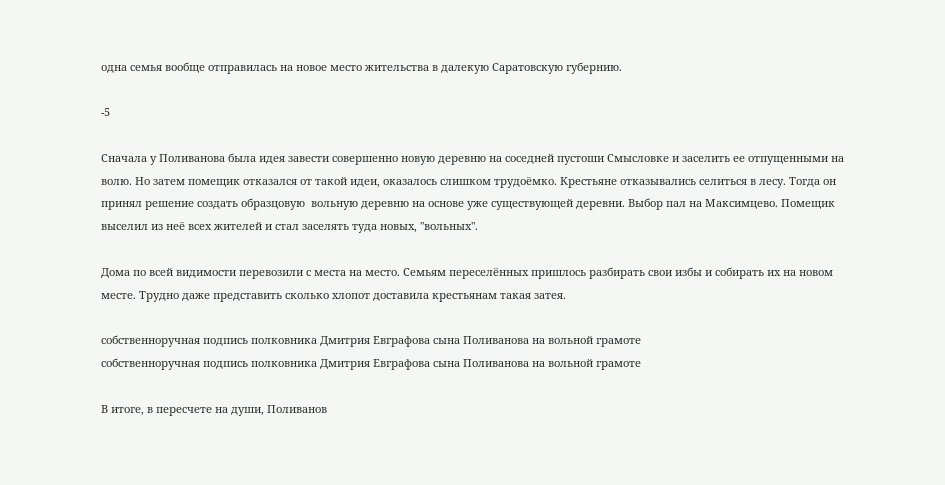одна семья вообще отправилась на новое место жительства в далекую Саратовскую губернию.

-5

Сначала у Поливанова была идея завести совершенно новую деревню на соседней пустоши Смысловке и заселить ее отпущенными на волю. Но затем помещик отказался от такой идеи, оказалось слишком трудоёмко. Крестьяне отказывались селиться в лесу. Тогда он принял решение создать образцовую  вольную деревню на основе уже существующей деревни. Выбор пал на Максимцево. Помещик выселил из неё всех жителей и стал заселять туда новых, "вольных".

Дома по всей видимости перевозили с места на место. Семьям переселённых пришлось разбирать свои избы и собирать их на новом месте. Трудно даже представить сколько хлопот доставила крестьянам такая затея.

собственноручная подпись полковника Дмитрия Евграфова сына Поливанова на вольной грамоте
собственноручная подпись полковника Дмитрия Евграфова сына Поливанова на вольной грамоте

В итоге, в пересчете на души, Поливанов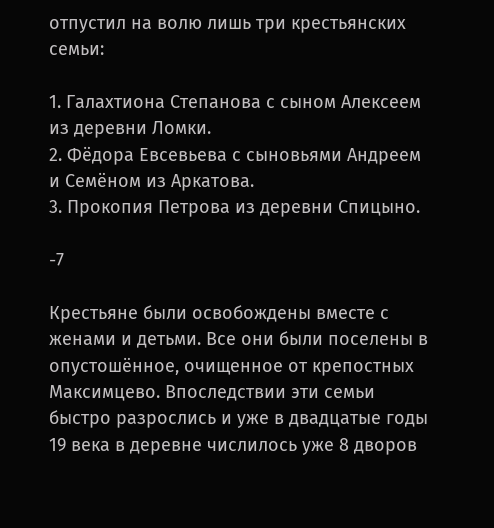отпустил на волю лишь три крестьянских семьи:

1. Галахтиона Степанова с сыном Алексеем из деревни Ломки.
2. Фёдора Евсевьева с сыновьями Андреем и Семёном из Аркатова.
3. Прокопия Петрова из деревни Спицыно.

-7

Крестьяне были освобождены вместе с женами и детьми. Все они были поселены в опустошённое, очищенное от крепостных Максимцево. Впоследствии эти семьи быстро разрослись и уже в двадцатые годы 19 века в деревне числилось уже 8 дворов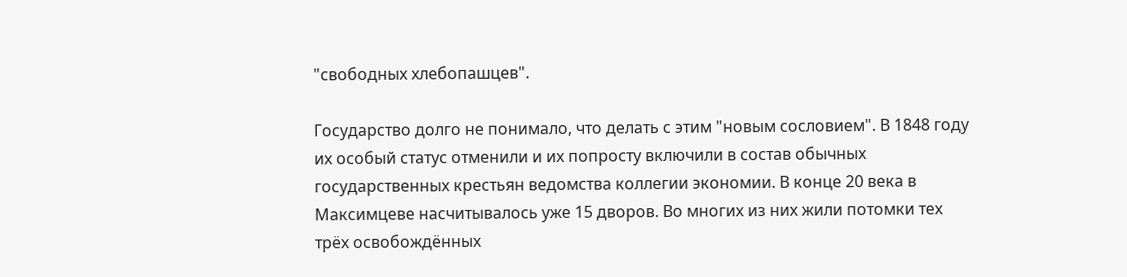"свободных хлебопашцев".

Государство долго не понимало, что делать с этим "новым сословием". В 1848 году их особый статус отменили и их попросту включили в состав обычных государственных крестьян ведомства коллегии экономии. В конце 20 века в Максимцеве насчитывалось уже 15 дворов. Во многих из них жили потомки тех трёх освобождённых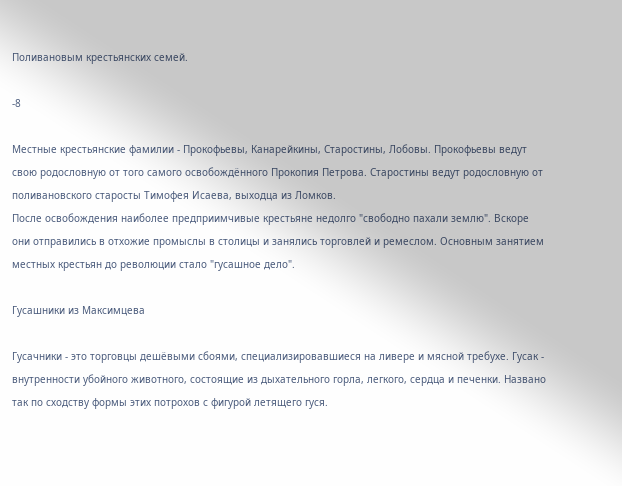Поливановым крестьянских семей.

-8

Местные крестьянские фамилии - Прокофьевы, Канарейкины, Старостины, Лобовы. Прокофьевы ведут свою родословную от того самого освобождённого Прокопия Петрова. Старостины ведут родословную от поливановского старосты Тимофея Исаева, выходца из Ломков.
После освобождения наиболее предприимчивые крестьяне недолго "свободно пахали землю". Вскоре они отправились в отхожие промыслы в столицы и занялись торговлей и ремеслом. Основным занятием местных крестьян до революции стало "гусашное дело".

Гусашники из Максимцева

Гусачники - это торговцы дешёвыми сбоями, специализировавшиеся на ливере и мясной требухе. Гусак - внутренности убойного животного, состоящие из дыхательного горла, легкого, сердца и печенки. Названо так по сходству формы этих потрохов с фигурой летящего гуся.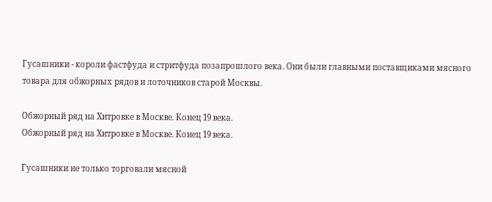Гусашники - короли фастфуда и стритфуда позапрошлого века. Они были главными поставщиками мясного товара для обжорных рядов и лоточников старой Москвы.

Обжорный ряд на Хитровке в Москве. Конец 19 века.
Обжорный ряд на Хитровке в Москве. Конец 19 века.

Гусашники не только торговали мясной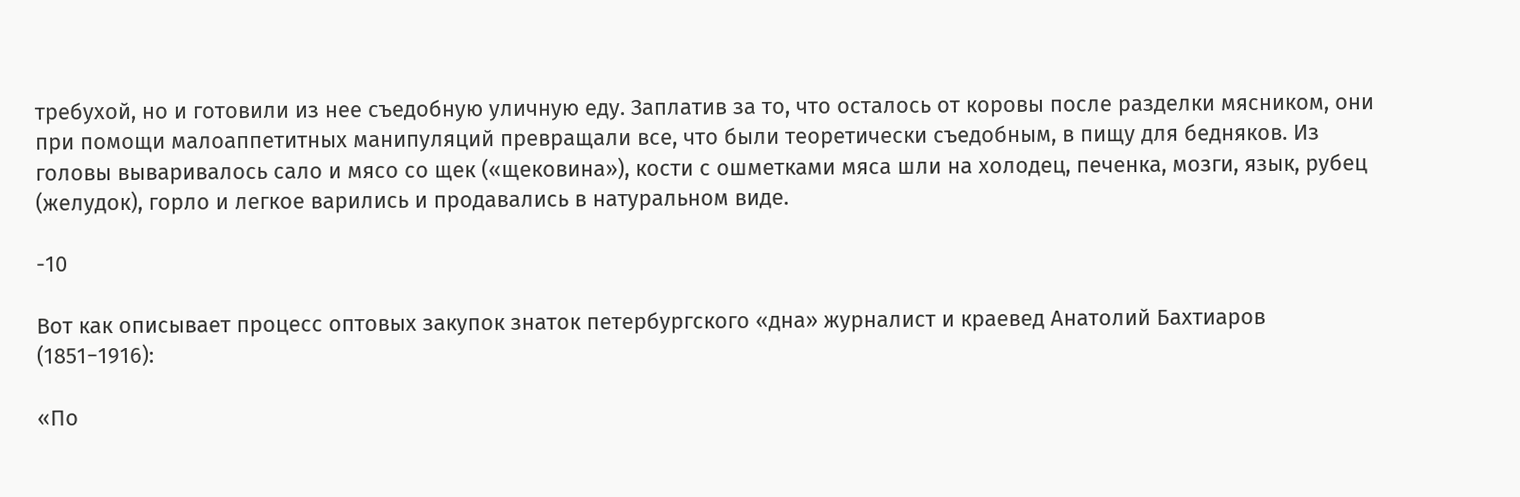требухой, но и готовили из нее съедобную уличную еду. Заплатив за то, что осталось от коровы после разделки мясником, они при помощи малоаппетитных манипуляций превращали все, что были теоретически съедобным, в пищу для бедняков. Из головы вываривалось сало и мясо со щек («щековина»), кости с ошметками мяса шли на холодец, печенка, мозги, язык, рубец (желудок), горло и легкое варились и продавались в натуральном виде.

-10

Вот как описывает процесс оптовых закупок знаток петербургского «дна» журналист и краевед Анатолий Бахтиаров (1851−1916):

«По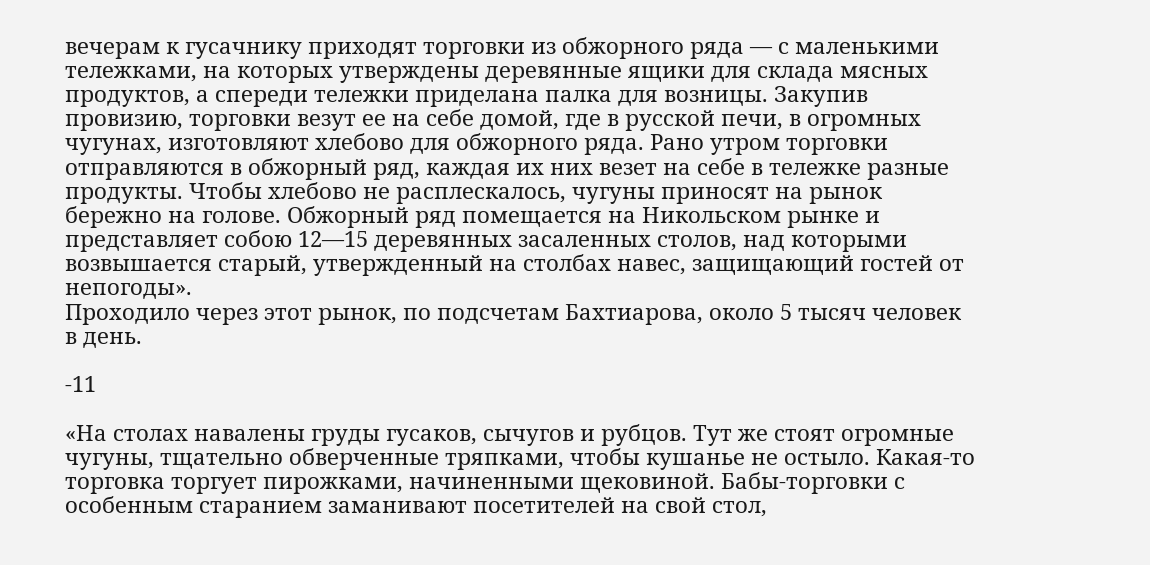вечерам к гусачнику приходят торговки из обжорного ряда — с маленькими тележками, на которых утверждены деревянные ящики для склада мясных продуктов, а спереди тележки приделана палка для возницы. Закупив провизию, торговки везут ее на себе домой, где в русской печи, в огромных чугунах, изготовляют хлебово для обжорного ряда. Рано утром торговки отправляются в обжорный ряд, каждая их них везет на себе в тележке разные продукты. Чтобы хлебово не расплескалось, чугуны приносят на рынок бережно на голове. Обжорный ряд помещается на Никольском рынке и представляет собою 12—15 деревянных засаленных столов, над которыми возвышается старый, утвержденный на столбах навес, защищающий гостей от непогоды».
Проходило через этот рынок, по подсчетам Бахтиарова, около 5 тысяч человек в день.

-11

«На столах навалены груды гусаков, сычугов и рубцов. Тут же стоят огромные чугуны, тщательно обверченные тряпками, чтобы кушанье не остыло. Какая-то торговка торгует пирожками, начиненными щековиной. Бабы-торговки с особенным старанием заманивают посетителей на свой стол,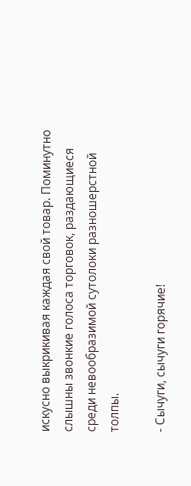искусно выкрикивая каждая свой товар. Поминутно слышны звонкие голоса торговок, раздающиеся среди невообразимой сутолоки разношерстной толпы.

- Сычуги, сычуги горячие!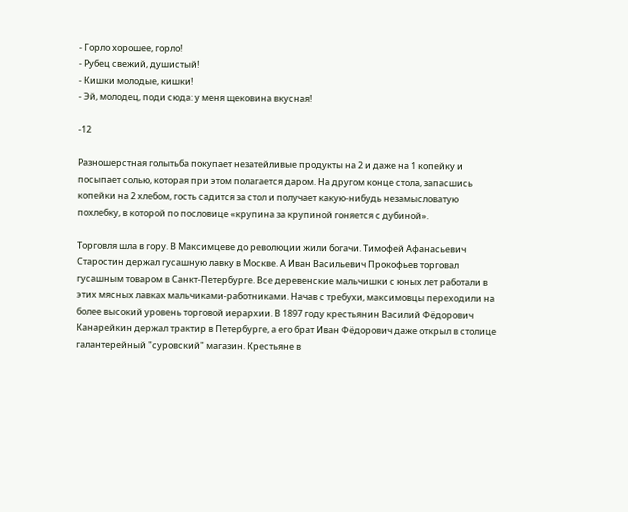- Горло хорошее, горло!
- Рубец свежий, душистый!
- Кишки молодые, кишки!
- Эй, молодец, поди сюда: у меня щековина вкусная!

-12

Разношерстная голытьба покупает незатейливые продукты на 2 и даже на 1 копейку и посыпает солью, которая при этом полагается даром. На другом конце стола, запасшись копейки на 2 хлебом, гость садится за стол и получает какую-нибудь незамысловатую похлебку, в которой по пословице «крупина за крупиной гоняется с дубиной».

Торговля шла в гору. В Максимцеве до революции жили богачи. Тимофей Афанасьевич Старостин держал гусашную лавку в Москве. А Иван Васильевич Прокофьев торговал гусашным товаром в Санкт-Петербурге. Все деревенские мальчишки с юных лет работали в этих мясных лавках мальчиками-работниками. Начав с требухи, максимовцы переходили на более высокий уровень торговой иерархии. В 1897 году крестьянин Василий Фёдорович Канарейкин держал трактир в Петербурге, а его брат Иван Фёдорович даже открыл в столице галантерейный "суровский" магазин. Крестьяне в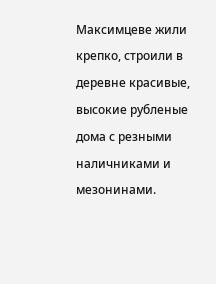Максимцеве жили крепко, строили в деревне красивые, высокие рубленые дома с резными наличниками и мезонинами.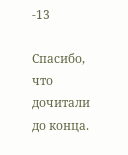-13

Спасибо, что дочитали до конца.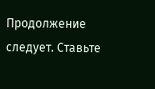Продолжение следует. Ставьте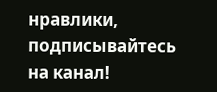нравлики, подписывайтесь на канал!